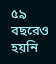৫৯ বছরেও হয়নি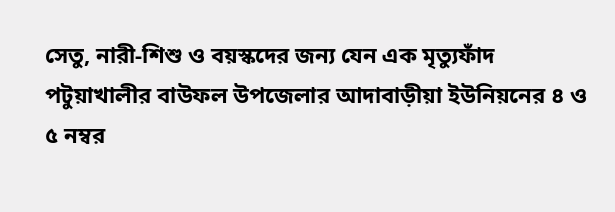সেতু, নারী-শিশু ও বয়স্কদের জন্য যেন এক মৃত্যুফাঁদ
পটুয়াখালীর বাউফল উপজেলার আদাবাড়ীয়া ইউনিয়নের ৪ ও ৫ নম্বর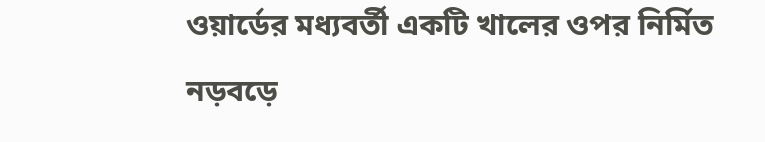ওয়ার্ডের মধ্যবর্তী একটি খালের ওপর নির্মিত নড়বড়ে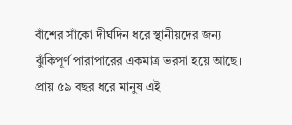বাঁশের সাঁকো দীর্ঘদিন ধরে স্থানীয়দের জন্য ঝুঁকিপূর্ণ পারাপারের একমাত্র ভরসা হয়ে আছে। প্রায় ৫৯ বছর ধরে মানুষ এই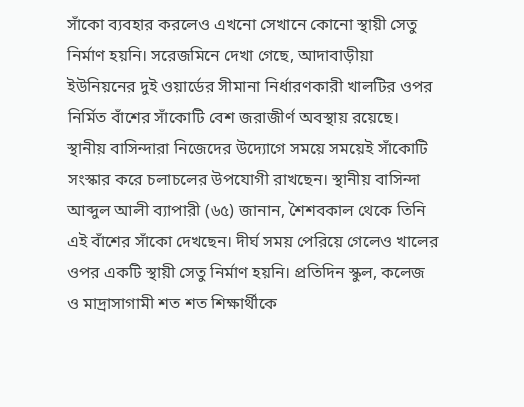সাঁকো ব্যবহার করলেও এখনো সেখানে কোনো স্থায়ী সেতু নির্মাণ হয়নি। সরেজমিনে দেখা গেছে, আদাবাড়ীয়া ইউনিয়নের দুই ওয়ার্ডের সীমানা নির্ধারণকারী খালটির ওপর নির্মিত বাঁশের সাঁকোটি বেশ জরাজীর্ণ অবস্থায় রয়েছে। স্থানীয় বাসিন্দারা নিজেদের উদ্যোগে সময়ে সময়েই সাঁকোটি সংস্কার করে চলাচলের উপযোগী রাখছেন। স্থানীয় বাসিন্দা আব্দুল আলী ব্যাপারী (৬৫) জানান, শৈশবকাল থেকে তিনি এই বাঁশের সাঁকো দেখছেন। দীর্ঘ সময় পেরিয়ে গেলেও খালের ওপর একটি স্থায়ী সেতু নির্মাণ হয়নি। প্রতিদিন স্কুল, কলেজ ও মাদ্রাসাগামী শত শত শিক্ষার্থীকে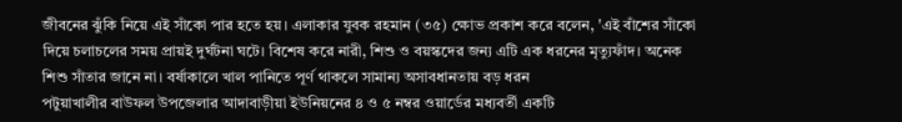জীবনের ঝুঁকি নিয়ে এই সাঁকো পার হতে হয়। এলাকার যুবক রহমান (৩৫) ক্ষোভ প্রকাশ করে বলেন, 'এই বাঁশের সাঁকো দিয়ে চলাচলের সময় প্রায়ই দুর্ঘটনা ঘটে। বিশেষ করে নারী, শিশু ও বয়স্কদের জন্য এটি এক ধরনের মৃত্যুফাঁদ। অনেক শিশু সাঁতার জানে না। বর্ষাকালে খাল পানিতে পূর্ণ থাকলে সামান্য অসাবধানতায় বড় ধরন
পটুয়াখালীর বাউফল উপজেলার আদাবাড়ীয়া ইউনিয়নের ৪ ও ৫ নম্বর ওয়ার্ডের মধ্যবর্তী একটি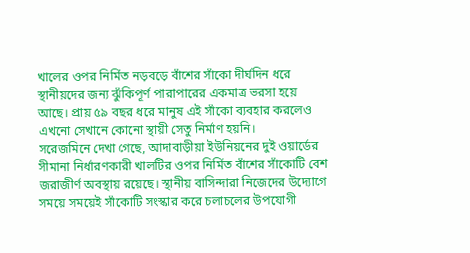খালের ওপর নির্মিত নড়বড়ে বাঁশের সাঁকো দীর্ঘদিন ধরে স্থানীয়দের জন্য ঝুঁকিপূর্ণ পারাপারের একমাত্র ভরসা হয়ে আছে। প্রায় ৫৯ বছর ধরে মানুষ এই সাঁকো ব্যবহার করলেও এখনো সেখানে কোনো স্থায়ী সেতু নির্মাণ হয়নি।
সরেজমিনে দেখা গেছে, আদাবাড়ীয়া ইউনিয়নের দুই ওয়ার্ডের সীমানা নির্ধারণকারী খালটির ওপর নির্মিত বাঁশের সাঁকোটি বেশ জরাজীর্ণ অবস্থায় রয়েছে। স্থানীয় বাসিন্দারা নিজেদের উদ্যোগে সময়ে সময়েই সাঁকোটি সংস্কার করে চলাচলের উপযোগী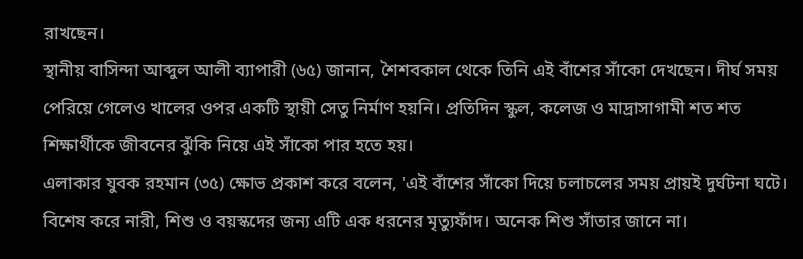রাখছেন।
স্থানীয় বাসিন্দা আব্দুল আলী ব্যাপারী (৬৫) জানান, শৈশবকাল থেকে তিনি এই বাঁশের সাঁকো দেখছেন। দীর্ঘ সময় পেরিয়ে গেলেও খালের ওপর একটি স্থায়ী সেতু নির্মাণ হয়নি। প্রতিদিন স্কুল, কলেজ ও মাদ্রাসাগামী শত শত শিক্ষার্থীকে জীবনের ঝুঁকি নিয়ে এই সাঁকো পার হতে হয়।
এলাকার যুবক রহমান (৩৫) ক্ষোভ প্রকাশ করে বলেন, 'এই বাঁশের সাঁকো দিয়ে চলাচলের সময় প্রায়ই দুর্ঘটনা ঘটে। বিশেষ করে নারী, শিশু ও বয়স্কদের জন্য এটি এক ধরনের মৃত্যুফাঁদ। অনেক শিশু সাঁতার জানে না।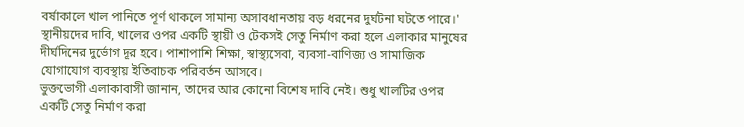বর্ষাকালে খাল পানিতে পূর্ণ থাকলে সামান্য অসাবধানতায় বড় ধরনের দুর্ঘটনা ঘটতে পারে।'
স্থানীয়দের দাবি, খালের ওপর একটি স্থায়ী ও টেকসই সেতু নির্মাণ করা হলে এলাকার মানুষের দীর্ঘদিনের দুর্ভোগ দূর হবে। পাশাপাশি শিক্ষা, স্বাস্থ্যসেবা, ব্যবসা-বাণিজ্য ও সামাজিক যোগাযোগ ব্যবস্থায় ইতিবাচক পরিবর্তন আসবে।
ভুক্তভোগী এলাকাবাসী জানান, তাদের আর কোনো বিশেষ দাবি নেই। শুধু খালটির ওপর একটি সেতু নির্মাণ করা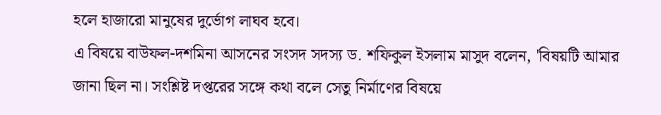হলে হাজারো মানুষের দুর্ভোগ লাঘব হবে।
এ বিষয়ে বাউফল-দশমিনা আসনের সংসদ সদস্য ড. শফিকুল ইসলাম মাসুদ বলেন, 'বিষয়টি আমার জানা ছিল না। সংশ্লিষ্ট দপ্তরের সঙ্গে কথা বলে সেতু নির্মাণের বিষয়ে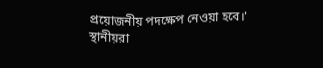প্রয়োজনীয় পদক্ষেপ নেওয়া হবে।'
স্থানীয়রা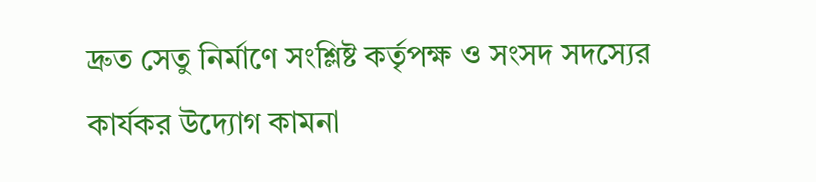দ্রুত সেতু নির্মাণে সংশ্লিষ্ট কর্তৃপক্ষ ও সংসদ সদস্যের কার্যকর উদ্যোগ কামনা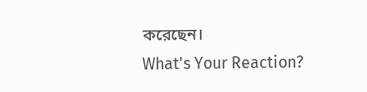করেছেন।
What's Your Reaction?